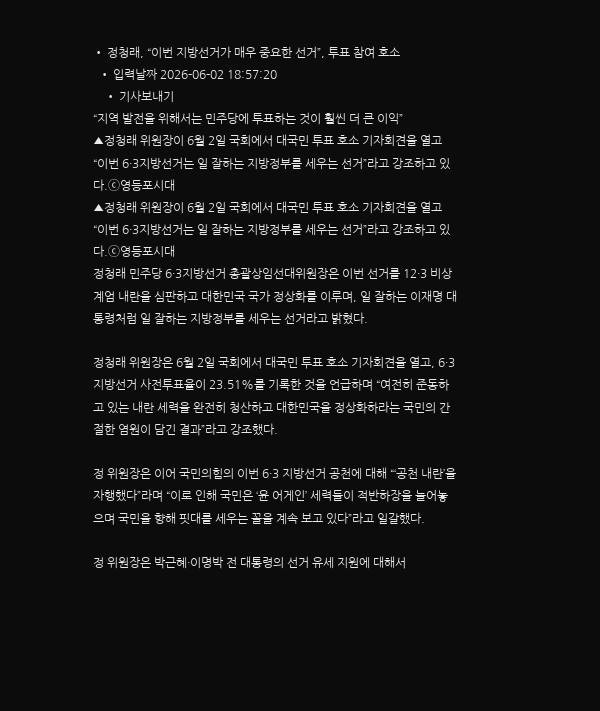• 정청래, “이번 지방선거가 매우 중요한 선거”, 투표 참여 호소
  • 입력날짜 2026-06-02 18:57:20
    • 기사보내기
“지역 발전을 위해서는 민주당에 투표하는 것이 훨씬 더 큰 이익”
▲정청래 위원장이 6월 2일 국회에서 대국민 투표 호소 기자회견을 열고 “이번 6·3지방선거는 일 잘하는 지방정부를 세우는 선거”라고 강조하고 있다.ⓒ영등포시대
▲정청래 위원장이 6월 2일 국회에서 대국민 투표 호소 기자회견을 열고 “이번 6·3지방선거는 일 잘하는 지방정부를 세우는 선거”라고 강조하고 있다.ⓒ영등포시대
정청래 민주당 6·3지방선거 총괄상임선대위원장은 이번 선거를 12·3 비상계엄 내란을 심판하고 대한민국 국가 정상화를 이루며, 일 잘하는 이재명 대통령처럼 일 잘하는 지방정부를 세우는 선거라고 밝혔다.

정청래 위원장은 6월 2일 국회에서 대국민 투표 호소 기자회견을 열고, 6·3지방선거 사전투표율이 23.51%를 기록한 것을 언급하며 “여전히 준동하고 있는 내란 세력을 완전히 청산하고 대한민국을 정상화하라는 국민의 간절한 염원이 담긴 결과”라고 강조했다.

정 위원장은 이어 국민의힘의 이번 6·3 지방선거 공천에 대해 “‘공천 내란’을 자행했다”라며 “이로 인해 국민은 ‘윤 어게인’ 세력들이 적반하장을 늘어놓으며 국민을 향해 핏대를 세우는 꼴을 계속 보고 있다”라고 일갈했다.

정 위원장은 박근혜·이명박 전 대통령의 선거 유세 지원에 대해서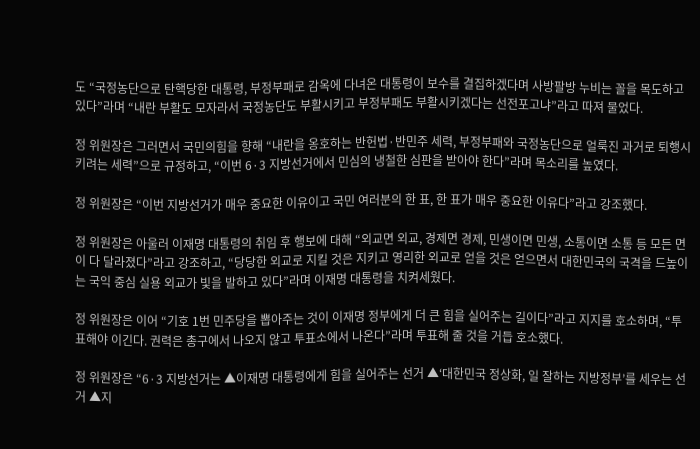도 “국정농단으로 탄핵당한 대통령, 부정부패로 감옥에 다녀온 대통령이 보수를 결집하겠다며 사방팔방 누비는 꼴을 목도하고 있다”라며 “내란 부활도 모자라서 국정농단도 부활시키고 부정부패도 부활시키겠다는 선전포고냐”라고 따져 물었다.

정 위원장은 그러면서 국민의힘을 향해 “내란을 옹호하는 반헌법·반민주 세력, 부정부패와 국정농단으로 얼룩진 과거로 퇴행시키려는 세력”으로 규정하고, “이번 6·3 지방선거에서 민심의 냉철한 심판을 받아야 한다”라며 목소리를 높였다.

정 위원장은 “이번 지방선거가 매우 중요한 이유이고 국민 여러분의 한 표, 한 표가 매우 중요한 이유다”라고 강조했다.

정 위원장은 아울러 이재명 대통령의 취임 후 행보에 대해 “외교면 외교, 경제면 경제, 민생이면 민생, 소통이면 소통 등 모든 면이 다 달라졌다”라고 강조하고, “당당한 외교로 지킬 것은 지키고 영리한 외교로 얻을 것은 얻으면서 대한민국의 국격을 드높이는 국익 중심 실용 외교가 빛을 발하고 있다”라며 이재명 대통령을 치켜세웠다.

정 위원장은 이어 “기호 1번 민주당을 뽑아주는 것이 이재명 정부에게 더 큰 힘을 실어주는 길이다”라고 지지를 호소하며, “투표해야 이긴다. 권력은 총구에서 나오지 않고 투표소에서 나온다”라며 투표해 줄 것을 거듭 호소했다.

정 위원장은 “6·3 지방선거는 ▲이재명 대통령에게 힘을 실어주는 선거 ▲‘대한민국 정상화, 일 잘하는 지방정부’를 세우는 선거 ▲지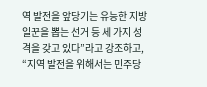역 발전을 앞당기는 유능한 지방 일꾼을 뽑는 선거 등 세 가지 성격을 갖고 있다”라고 강조하고, “지역 발전을 위해서는 민주당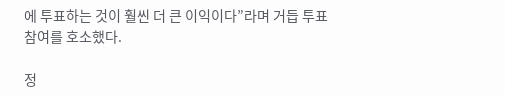에 투표하는 것이 훨씬 더 큰 이익이다”라며 거듭 투표 참여를 호소했다.

정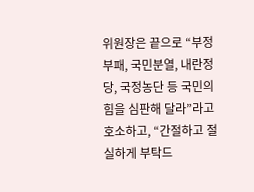위원장은 끝으로 “부정부패, 국민분열, 내란정당, 국정농단 등 국민의힘을 심판해 달라”라고 호소하고, “간절하고 절실하게 부탁드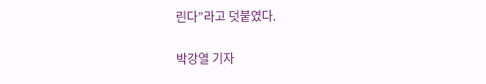린다”라고 덧붙였다.

박강열 기자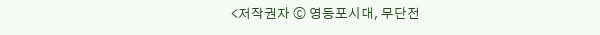<저작권자 ⓒ 영등포시대, 무단전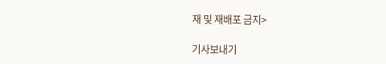재 및 재배포 금지>

기사보내기